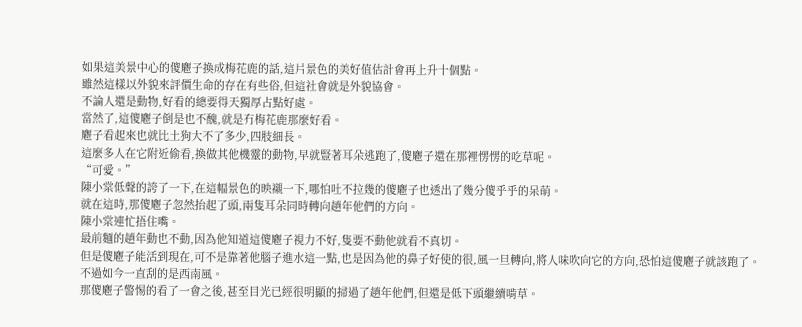如果這美景中心的傻麅子換成梅花鹿的話,這片景色的美好值估計會再上升十個點。
雖然這樣以外貌來評價生命的存在有些俗,但這社會就是外貌協會。
不論人還是動物,好看的總要得天獨厚占點好處。
當然了,這傻麅子倒是也不醜,就是冇梅花鹿那麼好看。
麅子看起來也就比土狗大不了多少,四肢細長。
這麼多人在它附近偷看,換做其他機靈的動物,早就豎著耳朵逃跑了,傻麅子還在那裡愣愣的吃草呢。
“可愛。”
陳小棠低聲的誇了一下,在這幅景色的映襯一下,哪怕吐不拉幾的傻麅子也透出了幾分傻乎乎的呆萌。
就在這時,那傻麅子忽然抬起了頭,兩隻耳朵同時轉向趙年他們的方向。
陳小棠連忙捂住嘴。
最前麵的趙年動也不動,因為他知道這傻麅子視力不好,隻要不動他就看不真切。
但是傻麅子能活到現在,可不是靠著他腦子進水這一點,也是因為他的鼻子好使的很,風一旦轉向,將人味吹向它的方向,恐怕這傻麅子就該跑了。
不過如今一直刮的是西南風。
那傻麅子警惕的看了一會之後,甚至目光已經很明顯的掃過了趙年他們,但還是低下頭繼續啃草。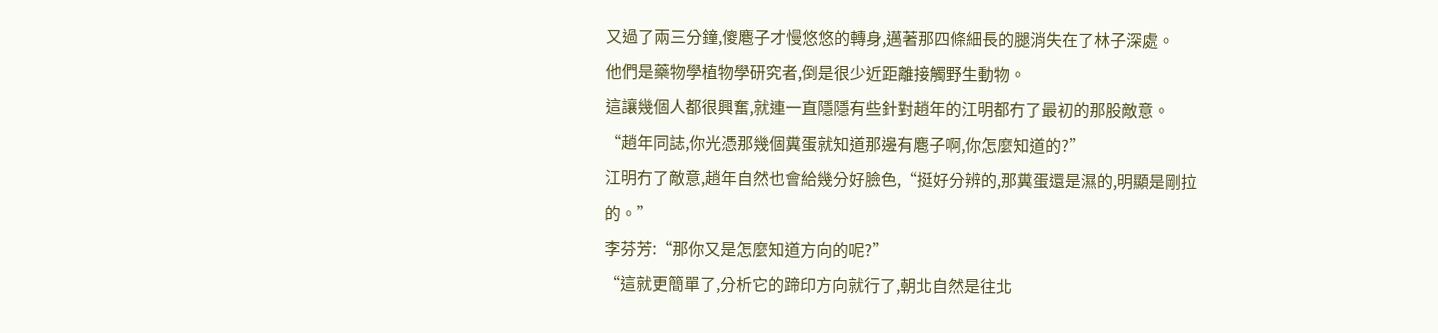又過了兩三分鐘,傻麅子才慢悠悠的轉身,邁著那四條細長的腿消失在了林子深處。
他們是藥物學植物學研究者,倒是很少近距離接觸野生動物。
這讓幾個人都很興奮,就連一直隱隱有些針對趙年的江明都冇了最初的那股敵意。
“趙年同誌,你光憑那幾個糞蛋就知道那邊有麅子啊,你怎麼知道的?”
江明冇了敵意,趙年自然也會給幾分好臉色,“挺好分辨的,那糞蛋還是濕的,明顯是剛拉的。”
李芬芳:“那你又是怎麼知道方向的呢?”
“這就更簡單了,分析它的蹄印方向就行了,朝北自然是往北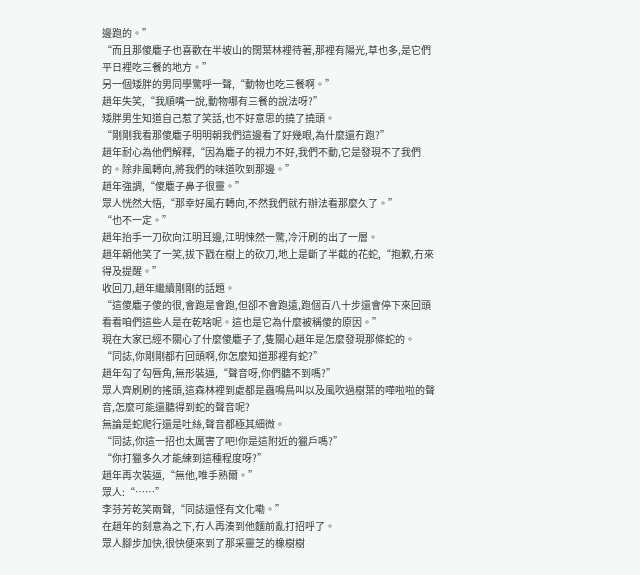邊跑的。”
“而且那傻麅子也喜歡在半坡山的闊葉林裡待著,那裡有陽光,草也多,是它們平日裡吃三餐的地方。”
另一個矮胖的男同學驚呼一聲,“動物也吃三餐啊。”
趙年失笑,“我順嘴一說,動物哪有三餐的說法呀?”
矮胖男生知道自己惹了笑話,也不好意思的撓了撓頭。
“剛剛我看那傻麅子明明朝我們這邊看了好幾眼,為什麼還冇跑?”
趙年耐心為他們解釋,“因為麅子的視力不好,我們不動,它是發現不了我們的。除非風轉向,將我們的味道吹到那邊。”
趙年強調,“傻麅子鼻子很靈。”
眾人恍然大悟,“那幸好風冇轉向,不然我們就冇辦法看那麼久了。”
“也不一定。”
趙年抬手一刀砍向江明耳邊,江明悚然一驚,冷汗刷的出了一層。
趙年朝他笑了一笑,拔下戳在樹上的砍刀,地上是斷了半截的花蛇,“抱歉,冇來得及提醒。”
收回刀,趙年繼續剛剛的話題。
“這傻麅子傻的很,會跑是會跑,但卻不會跑遠,跑個百八十步還會停下來回頭看看咱們這些人是在乾啥呢。這也是它為什麼被稱傻的原因。”
現在大家已經不關心了什麼傻麅子了,隻關心趙年是怎麼發現那條蛇的。
“同誌,你剛剛都冇回頭啊,你怎麼知道那裡有蛇?”
趙年勾了勾唇角,無形裝逼,“聲音呀,你們聽不到嗎?”
眾人齊刷刷的搖頭,這森林裡到處都是蟲鳴鳥叫以及風吹過樹葉的嘩啦啦的聲音,怎麼可能還聽得到蛇的聲音呢?
無論是蛇爬行還是吐絲,聲音都極其細微。
“同誌,你這一招也太厲害了吧!你是這附近的獵戶嗎?”
“你打獵多久才能練到這種程度呀?”
趙年再次裝逼,“無他,唯手熟爾。”
眾人:“……”
李芬芳乾笑兩聲,“同誌還怪有文化嘞。”
在趙年的刻意為之下,冇人再湊到他麵前亂打招呼了。
眾人腳步加快,很快便來到了那采靈芝的橡樹樹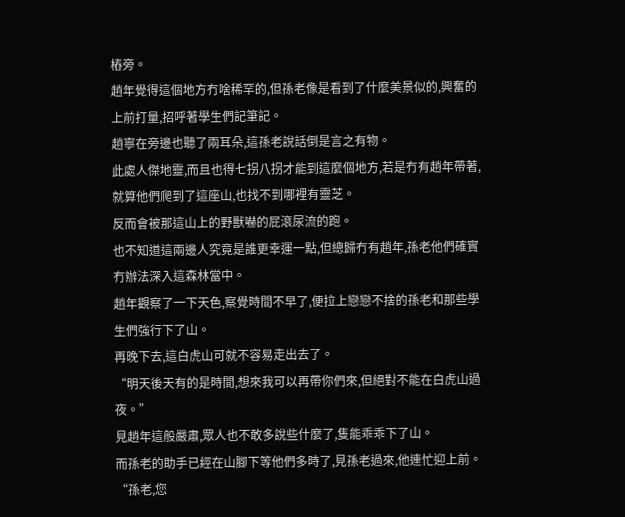樁旁。
趙年覺得這個地方冇啥稀罕的,但孫老像是看到了什麼美景似的,興奮的上前打量,招呼著學生們記筆記。
趙寧在旁邊也聽了兩耳朵,這孫老說話倒是言之有物。
此處人傑地靈,而且也得七拐八拐才能到這麼個地方,若是冇有趙年帶著,就算他們爬到了這座山,也找不到哪裡有靈芝。
反而會被那這山上的野獸嚇的屁滾尿流的跑。
也不知道這兩邊人究竟是誰更幸運一點,但總歸冇有趙年,孫老他們確實冇辦法深入這森林當中。
趙年觀察了一下天色,察覺時間不早了,便拉上戀戀不捨的孫老和那些學生們強行下了山。
再晚下去,這白虎山可就不容易走出去了。
“明天後天有的是時間,想來我可以再帶你們來,但絕對不能在白虎山過夜。”
見趙年這般嚴肅,眾人也不敢多說些什麼了,隻能乖乖下了山。
而孫老的助手已經在山腳下等他們多時了,見孫老過來,他連忙迎上前。
“孫老,您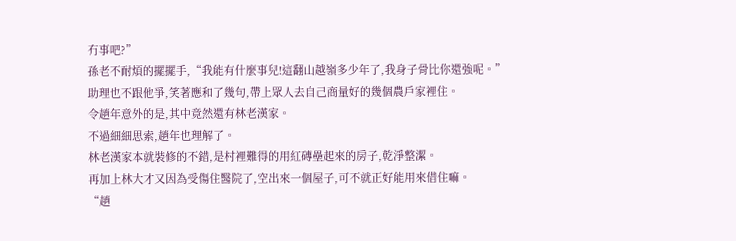冇事吧?”
孫老不耐煩的擺擺手,“我能有什麼事兒!這翻山越嶺多少年了,我身子骨比你還強呢。”
助理也不跟他爭,笑著應和了幾句,帶上眾人去自己商量好的幾個農戶家裡住。
令趙年意外的是,其中竟然還有林老漢家。
不過細細思索,趙年也理解了。
林老漢家本就裝修的不錯,是村裡難得的用紅磚壘起來的房子,乾淨整潔。
再加上林大才又因為受傷住醫院了,空出來一個屋子,可不就正好能用來借住嘛。
“趙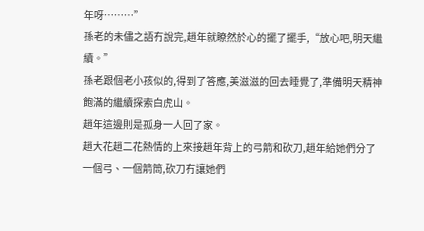年呀………”
孫老的未儘之語冇說完,趙年就瞭然於心的擺了擺手,“放心吧,明天繼續。”
孫老跟個老小孩似的,得到了答應,美滋滋的回去睡覺了,準備明天精神飽滿的繼續探索白虎山。
趙年這邊則是孤身一人回了家。
趙大花趙二花熱情的上來接趙年背上的弓箭和砍刀,趙年給她們分了一個弓、一個箭筒,砍刀冇讓她們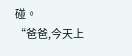碰。
“爸爸,今天上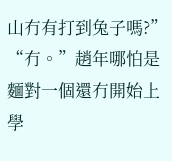山冇有打到兔子嗎?”
“冇。”趙年哪怕是麵對一個還冇開始上學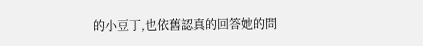的小豆丁,也依舊認真的回答她的問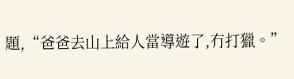題,“爸爸去山上給人當導遊了,冇打獵。”